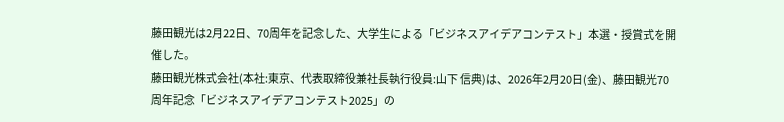藤田観光は2月22日、70周年を記念した、大学生による「ビジネスアイデアコンテスト」本選・授賞式を開催した。
藤田観光株式会社(本社:東京、代表取締役兼社長執行役員:山下 信典)は、2026年2月20日(金)、藤田観光70周年記念「ビジネスアイデアコンテスト2025」の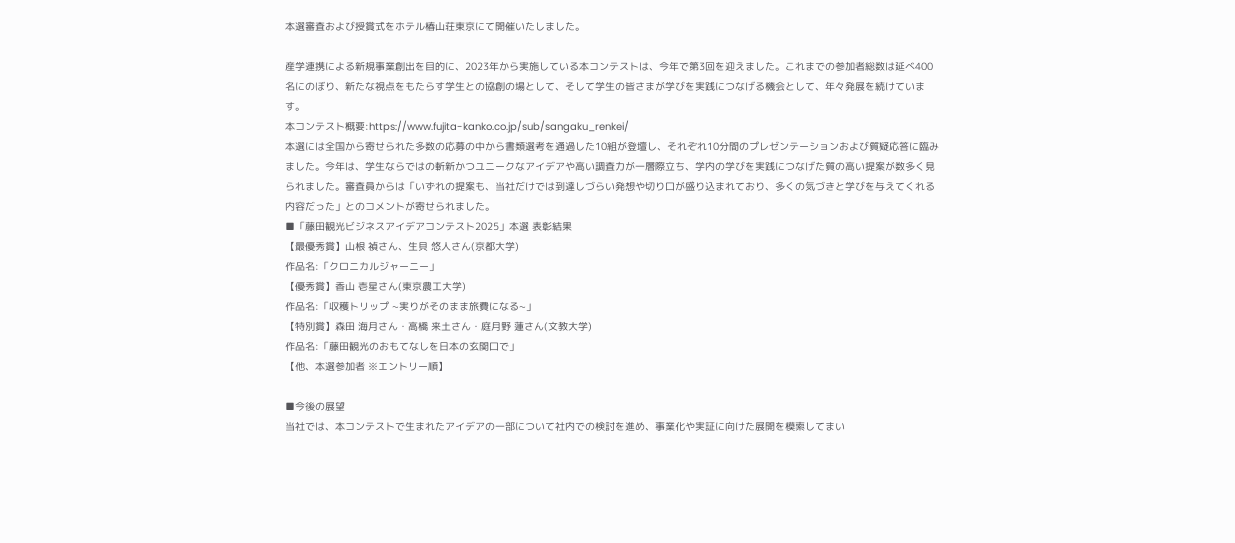本選審査および授賞式をホテル椿山荘東京にて開催いたしました。

産学連携による新規事業創出を目的に、2023年から実施している本コンテストは、今年で第3回を迎えました。これまでの参加者総数は延べ400名にのぼり、新たな視点をもたらす学生との協創の場として、そして学生の皆さまが学びを実践につなげる機会として、年々発展を続けています。
本コンテスト概要:https://www.fujita-kanko.co.jp/sub/sangaku_renkei/
本選には全国から寄せられた多数の応募の中から書類選考を通過した10組が登壇し、それぞれ10分間のプレゼンテーションおよび質疑応答に臨みました。今年は、学生ならではの斬新かつユニークなアイデアや高い調査力が一層際立ち、学内の学びを実践につなげた質の高い提案が数多く見られました。審査員からは「いずれの提案も、当社だけでは到達しづらい発想や切り口が盛り込まれており、多くの気づきと学びを与えてくれる内容だった」とのコメントが寄せられました。
■「藤田観光ビジネスアイデアコンテスト2025」本選 表彰結果
【最優秀賞】山根 禎さん、生貝 悠人さん(京都大学)
作品名:「クロニカルジャーニー」
【優秀賞】香山 壱星さん(東京農工大学)
作品名:「収穫トリップ ~実りがそのまま旅費になる~」
【特別賞】森田 海月さん・高橋 来土さん・庭月野 蓮さん(文教大学)
作品名:「藤田観光のおもてなしを日本の玄関口で」
【他、本選参加者 ※エントリー順】

■今後の展望
当社では、本コンテストで生まれたアイデアの一部について社内での検討を進め、事業化や実証に向けた展開を模索してまい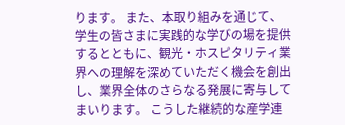ります。 また、本取り組みを通じて、学生の皆さまに実践的な学びの場を提供するとともに、観光・ホスピタリティ業界への理解を深めていただく機会を創出し、業界全体のさらなる発展に寄与してまいります。 こうした継続的な産学連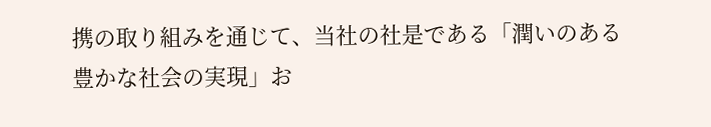携の取り組みを通じて、当社の社是である「潤いのある豊かな社会の実現」お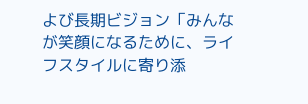よび長期ビジョン「みんなが笑顔になるために、ライフスタイルに寄り添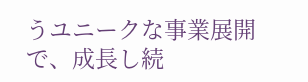うユニークな事業展開で、成長し続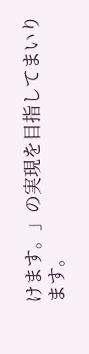けます。」の実現を目指してまいります。